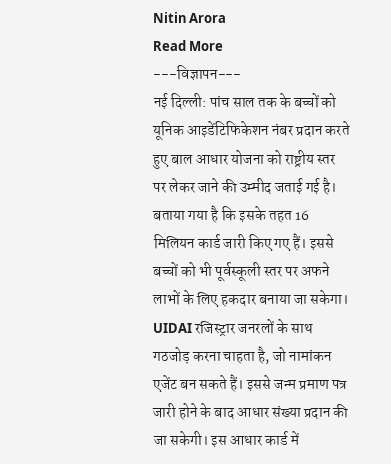Nitin Arora
Read More
---विज्ञापन---
नई दिल्ली: पांच साल तक के बच्चों को यूनिक आइडेंटिफिकेशन नंबर प्रदान करते हुए बाल आधार योजना को राष्ट्रीय स्तर पर लेकर जाने की उम्मीद जताई गई है। बताया गया है कि इसके तहत 16 मिलियन कार्ड जारी किए गए हैं। इससे बच्चों को भी पूर्वस्कूली स्तर पर अफने लाभों के लिए हकदार बनाया जा सकेगा।
UIDAI रजिस्ट्रार जनरलों के साथ गठजोड़ करना चाहता है, जो नामांकन एजेंट बन सकते हैं। इससे जन्म प्रमाण पत्र जारी होने के बाद आधार संख्या प्रदान की जा सकेगी। इस आधार कार्ड में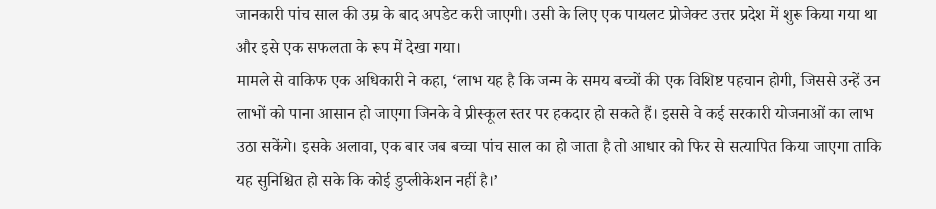जानकारी पांच साल की उम्र के बाद अपडेट करी जाएगी। उसी के लिए एक पायलट प्रोजेक्ट उत्तर प्रदेश में शुरू किया गया था और इसे एक सफलता के रूप में देखा गया।
मामले से वाकिफ एक अधिकारी ने कहा, ‘लाभ यह है कि जन्म के समय बच्चों की एक विशिष्ट पहचान होगी, जिससे उन्हें उन लाभों को पाना आसान हो जाएगा जिनके वे प्रीस्कूल स्तर पर हकदार हो सकते हैं। इससे वे कई सरकारी योजनाओं का लाभ उठा सकेंगे। इसके अलावा, एक बार जब बच्चा पांच साल का हो जाता है तो आधार को फिर से सत्यापित किया जाएगा ताकि यह सुनिश्चित हो सके कि कोई डुप्लीकेशन नहीं है।’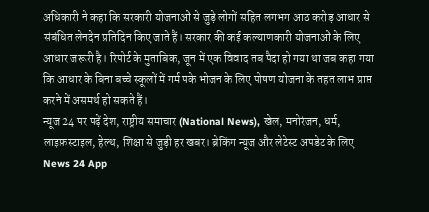अधिकारी ने कहा कि सरकारी योजनाओं से जुड़े लोगों सहित लगभग आठ करोड़ आधार से संबंधित लेनदेन प्रतिदिन किए जाते हैं। सरकार की कई कल्याणकारी योजनाओं के लिए आधार जरूरी है। रिपोर्ट के मुताबिक, जून में एक विवाद तब पैदा हो गया था जब कहा गया कि आधार के बिना बच्चे स्कूलों में गर्म पके भोजन के लिए पोषण योजना के तहत लाभ प्राप्त करने में असमर्थ हो सकते हैं।
न्यूज 24 पर पढ़ें देश, राष्ट्रीय समाचार (National News), खेल, मनोरंजन, धर्म, लाइफ़स्टाइल, हेल्थ, शिक्षा से जुड़ी हर खबर। ब्रेकिंग न्यूज और लेटेस्ट अपडेट के लिए News 24 App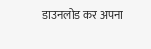डाउनलोड कर अपना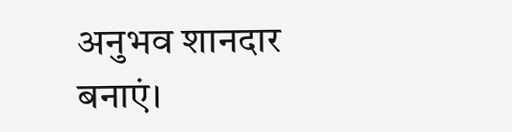अनुभव शानदार बनाएं।